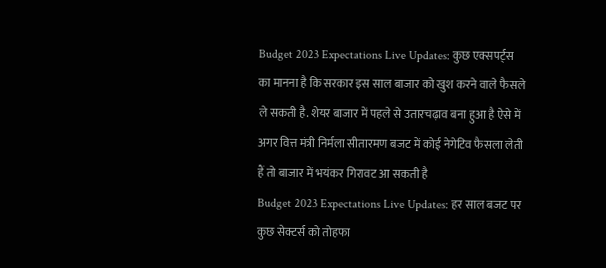Budget 2023 Expectations Live Updates: कुछ एक्सपर्ट्स का मानना है कि सरकार इस साल बाजार को खुश करने वाले फैसले ले सकती है. शेयर बाजार में पहले से उतारचढ़ाव बना हुआ है ऐसे में अगर वित्त मंत्री निर्मला सीतारमण बजट में कोई नेगेटिव फैसला लेती हैं तो बाजार में भयंकर गिरावट आ सकती है
Budget 2023 Expectations Live Updates: हर साल बजट पर कुछ सेक्टर्स को तोहफा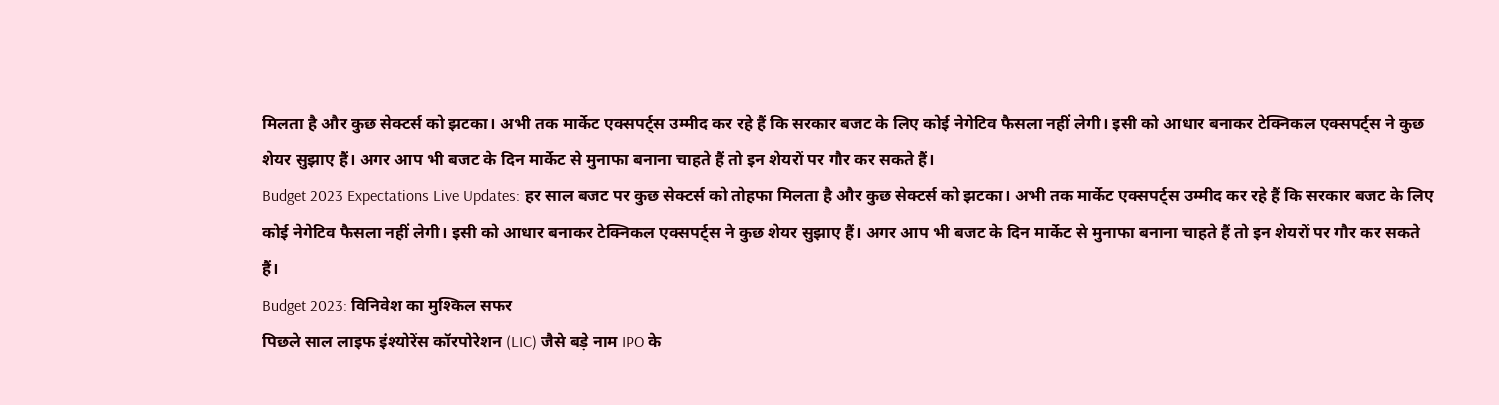मिलता है और कुछ सेक्टर्स को झटका। अभी तक मार्केट एक्सपर्ट्स उम्मीद कर रहे हैं कि सरकार बजट के लिए कोई नेगेटिव फैसला नहीं लेगी। इसी को आधार बनाकर टेक्निकल एक्सपर्ट्स ने कुछ शेयर सुझाए हैं। अगर आप भी बजट के दिन मार्केट से मुनाफा बनाना चाहते हैं तो इन शेयरों पर गौर कर सकते हैं।
Budget 2023 Expectations Live Updates: हर साल बजट पर कुछ सेक्टर्स को तोहफा मिलता है और कुछ सेक्टर्स को झटका। अभी तक मार्केट एक्सपर्ट्स उम्मीद कर रहे हैं कि सरकार बजट के लिए कोई नेगेटिव फैसला नहीं लेगी। इसी को आधार बनाकर टेक्निकल एक्सपर्ट्स ने कुछ शेयर सुझाए हैं। अगर आप भी बजट के दिन मार्केट से मुनाफा बनाना चाहते हैं तो इन शेयरों पर गौर कर सकते हैं।
Budget 2023: विनिवेश का मुश्किल सफर
पिछले साल लाइफ इंश्योरेंस कॉरपोरेशन (LIC) जैसे बड़े नाम IPO के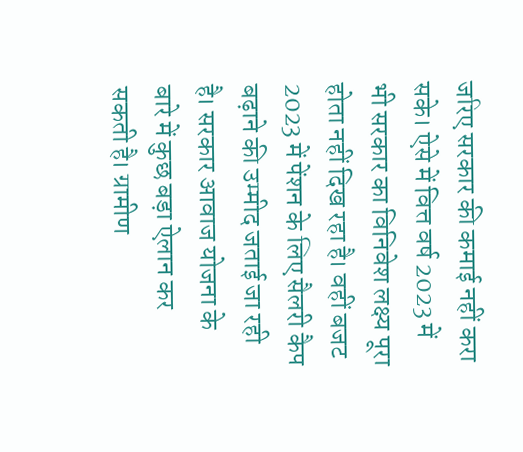जरिए सरकार की कमाई नहीं करा सके। ऐसे में वित्त वर्ष 2023 में भी सरकार का विनिवेश लक्ष्य पूरा होता नहीं दिख रहा है। वहीं बजट 2023 में पेंशन के लिए सैलरी कैप बढ़ाने की उम्मीद जताई जा रही है। सरकार आवाज योजना के बारे में कुछ बड़ा ऐलान कर सकती है। ग्रामीण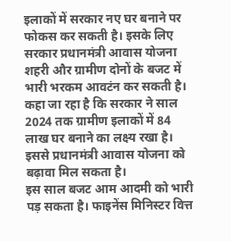इलाकों में सरकार नए घर बनाने पर फोकस कर सकती है। इसके लिए सरकार प्रधानमंत्री आवास योजना शहरी और ग्रामीण दोनों के बजट में भारी भरकम आवटंन कर सकती है। कहा जा रहा है कि सरकार ने साल 2024 तक ग्रामीण इलाकों में 84 लाख घर बनाने का लक्ष्य रखा है। इससे प्रधानमंत्री आवास योजना को बढ़ावा मिल सकता है।
इस साल बजट आम आदमी को भारी पड़ सकता है। फाइनेंस मिनिस्टर वित्त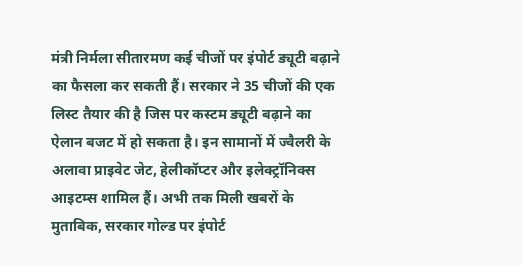मंत्री निर्मला सीतारमण कई चीजों पर इंपोर्ट ड्यूटी बढ़ाने का फैसला कर सकती हैं। सरकार ने 35 चीजों की एक लिस्ट तैयार की है जिस पर कस्टम ड्यूटी बढ़ाने का ऐलान बजट में हो सकता है। इन सामानों में ज्वैलरी के अलावा प्राइवेट जेट, हेलीकॉप्टर और इलेक्ट्रॉनिक्स आइटम्स शामिल हैं। अभी तक मिली खबरों के मुताबिक, सरकार गोल्ड पर इंपोर्ट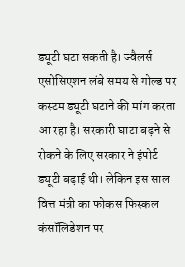ड्यूटी घटा सकती है। ज्वैलर्स एसोसिएशन लंबे समय से गोल्ड पर कस्टम ड्यूटी घटाने की मांग करता आ रहा है। सरकारी घाटा बढ़ने से रोकने के लिए सरकार ने इंपोर्ट ड्यूटी बढ़ाई थी। लेकिन इस साल वित्त मंत्री का फोकस फिस्कल कंसॉलिडेशन पर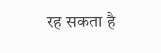रह सकता है